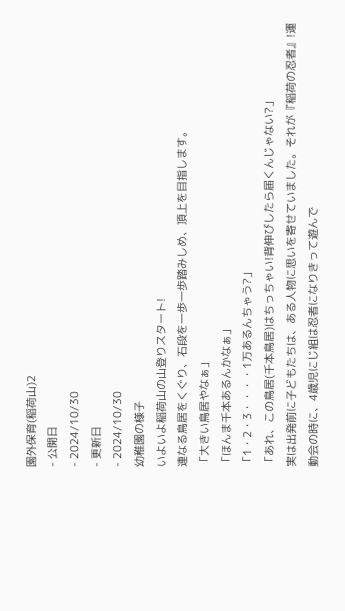園外保育(稲荷山)2
- 公開日
- 2024/10/30
- 更新日
- 2024/10/30
幼稚園の様子
いよいよ稲荷山の山登りスタート!
連なる鳥居をくぐり、石段を一歩一歩踏みしめ、頂上を目指します。
「大きい鳥居やなぁ」
「ほんま千本あるんかなぁ」
「1・2・3・・・・1万あるんちゃう?」
「あれ、この鳥居(千本鳥居)はちっちゃい!背伸びしたら届くんじゃない?」
実は出発前に子どもたちは、ある人物に思いを寄せていました。それが『稲荷の忍者』!運動会の時に、4歳児にじ組は忍者になりきって遊んで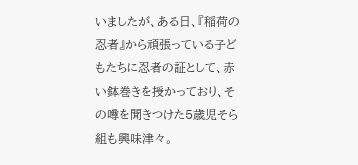いましたが、ある日、『稲荷の忍者』から頑張っている子どもたちに忍者の証として、赤い鉢巻きを授かっており、その噂を聞きつけた5歳児そら組も興味津々。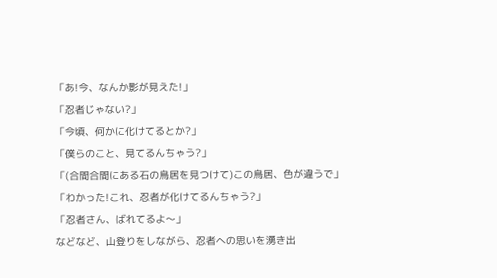「あ!今、なんか影が見えた!」
「忍者じゃない?」
「今頃、何かに化けてるとか?」
「僕らのこと、見てるんちゃう?」
「(合間合間にある石の鳥居を見つけて)この鳥居、色が違うで」
「わかった!これ、忍者が化けてるんちゃう?」
「忍者さん、ばれてるよ〜」
などなど、山登りをしながら、忍者への思いを湧き出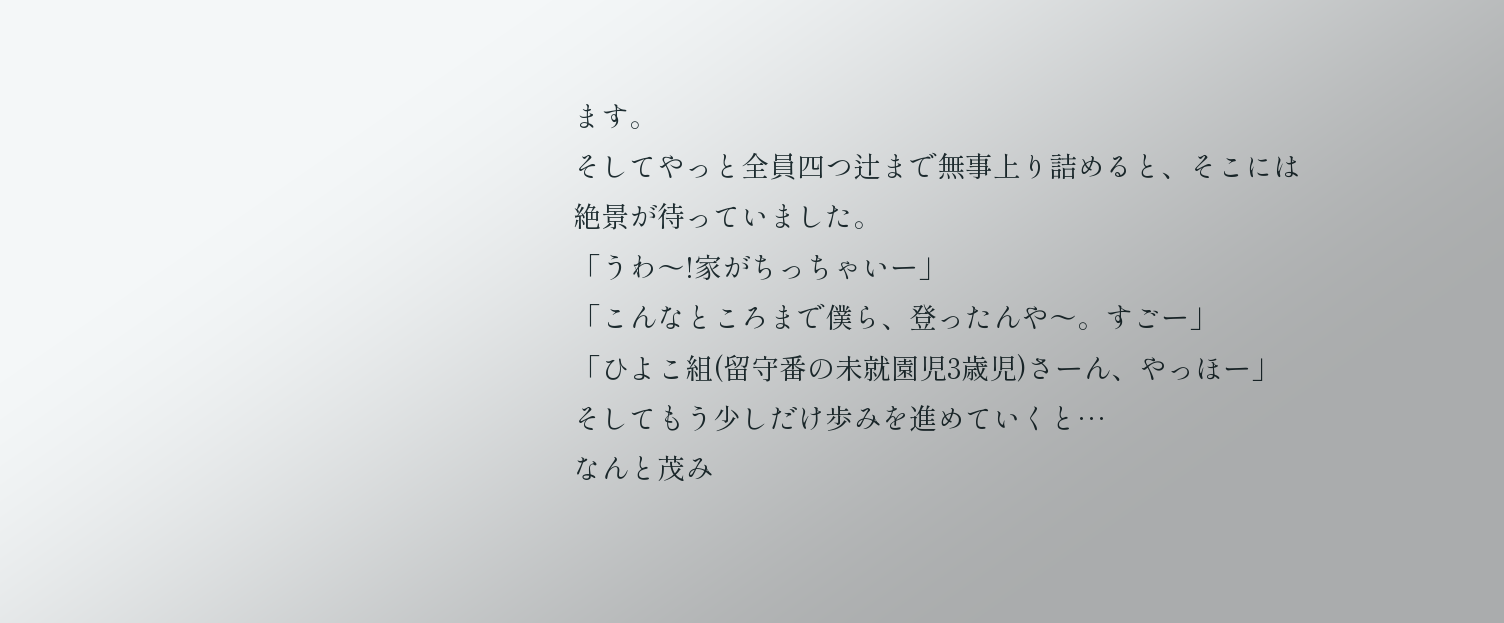ます。
そしてやっと全員四つ辻まで無事上り詰めると、そこには絶景が待っていました。
「うわ〜!家がちっちゃいー」
「こんなところまで僕ら、登ったんや〜。すごー」
「ひよこ組(留守番の未就園児3歳児)さーん、やっほー」
そしてもう少しだけ歩みを進めていくと…
なんと茂み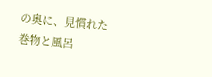の奥に、見慣れた巻物と風呂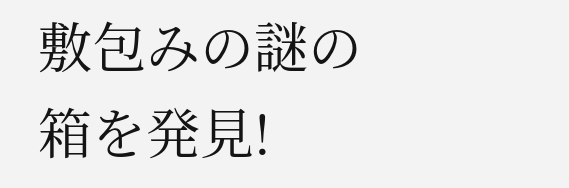敷包みの謎の箱を発見!